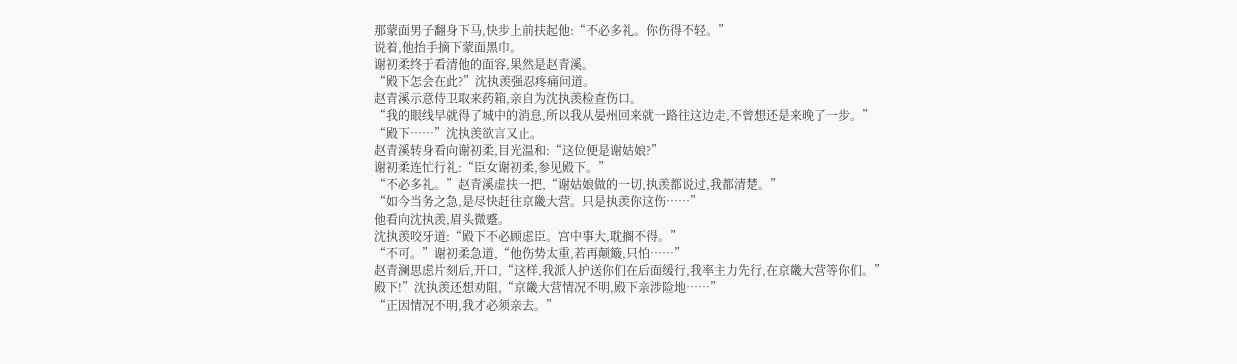那蒙面男子翻身下马,快步上前扶起他:“不必多礼。你伤得不轻。”
说着,他抬手摘下蒙面黑巾。
谢初柔终于看清他的面容,果然是赵青溪。
“殿下怎会在此?”沈执羡强忍疼痛问道。
赵青溪示意侍卫取来药箱,亲自为沈执羡检查伤口。
“我的眼线早就得了城中的消息,所以我从晏州回来就一路往这边走,不曾想还是来晚了一步。”
“殿下……”沈执羡欲言又止。
赵青溪转身看向谢初柔,目光温和:“这位便是谢姑娘?”
谢初柔连忙行礼:“臣女谢初柔,参见殿下。”
“不必多礼。”赵青溪虚扶一把,“谢姑娘做的一切,执羡都说过,我都清楚。”
“如今当务之急,是尽快赶往京畿大营。只是执羡你这伤……”
他看向沈执羡,眉头微蹙。
沈执羡咬牙道:“殿下不必顾虑臣。宫中事大,耽搁不得。”
“不可。”谢初柔急道,“他伤势太重,若再颠簸,只怕……”
赵青澜思虑片刻后,开口,“这样,我派人护送你们在后面缓行,我率主力先行,在京畿大营等你们。”
殿下!”沈执羡还想劝阻,“京畿大营情况不明,殿下亲涉险地……”
“正因情况不明,我才必须亲去。”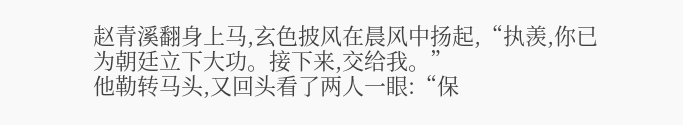赵青溪翻身上马,玄色披风在晨风中扬起,“执羡,你已为朝廷立下大功。接下来,交给我。”
他勒转马头,又回头看了两人一眼:“保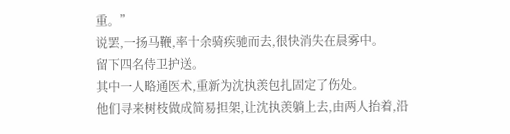重。”
说罢,一扬马鞭,率十余骑疾驰而去,很快消失在晨雾中。
留下四名侍卫护送。
其中一人略通医术,重新为沈执羡包扎固定了伤处。
他们寻来树枝做成简易担架,让沈执羡躺上去,由两人抬着,沿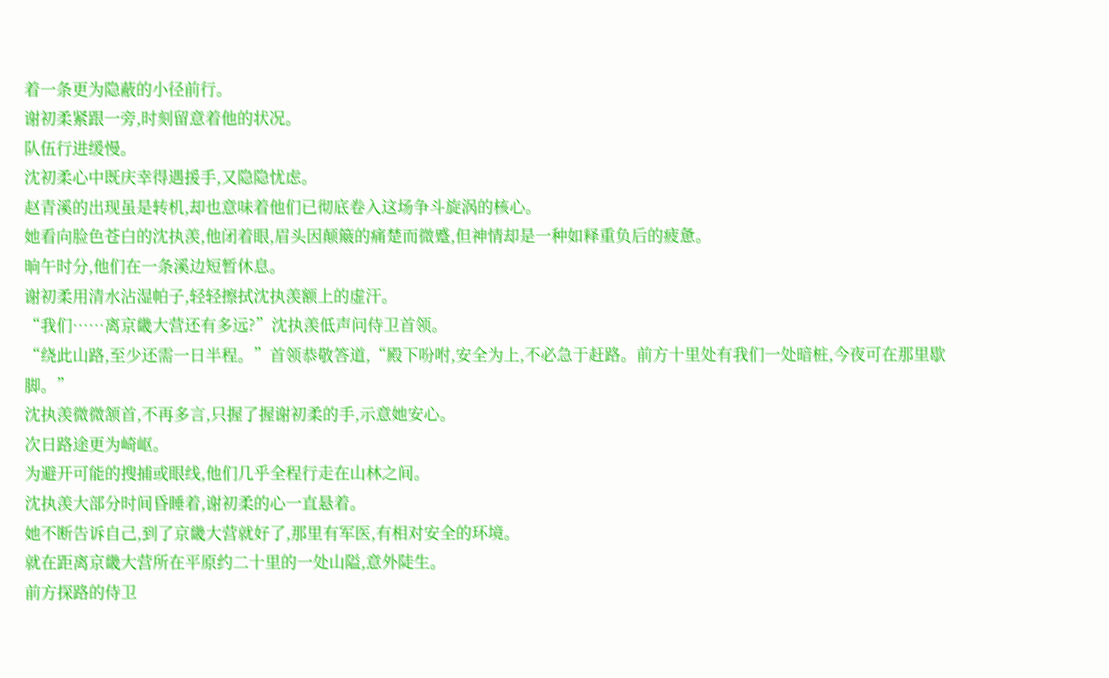着一条更为隐蔽的小径前行。
谢初柔紧跟一旁,时刻留意着他的状况。
队伍行进缓慢。
沈初柔心中既庆幸得遇援手,又隐隐忧虑。
赵青溪的出现虽是转机,却也意味着他们已彻底卷入这场争斗旋涡的核心。
她看向脸色苍白的沈执羡,他闭着眼,眉头因颠簸的痛楚而微蹙,但神情却是一种如释重负后的疲惫。
晌午时分,他们在一条溪边短暂休息。
谢初柔用清水沾湿帕子,轻轻擦拭沈执羡额上的虚汗。
“我们……离京畿大营还有多远?”沈执羡低声问侍卫首领。
“绕此山路,至少还需一日半程。”首领恭敬答道,“殿下吩咐,安全为上,不必急于赶路。前方十里处有我们一处暗桩,今夜可在那里歇脚。”
沈执羡微微颔首,不再多言,只握了握谢初柔的手,示意她安心。
次日路途更为崎岖。
为避开可能的搜捕或眼线,他们几乎全程行走在山林之间。
沈执羡大部分时间昏睡着,谢初柔的心一直悬着。
她不断告诉自己,到了京畿大营就好了,那里有军医,有相对安全的环境。
就在距离京畿大营所在平原约二十里的一处山隘,意外陡生。
前方探路的侍卫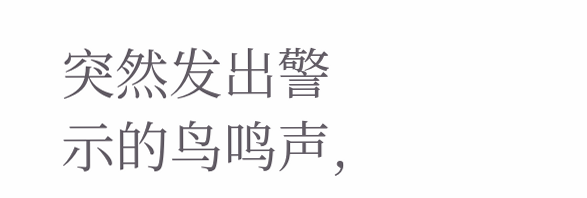突然发出警示的鸟鸣声,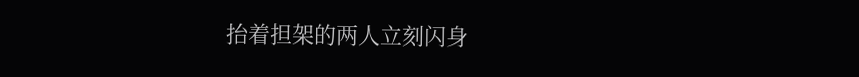抬着担架的两人立刻闪身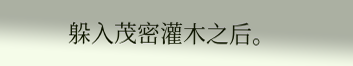躲入茂密灌木之后。